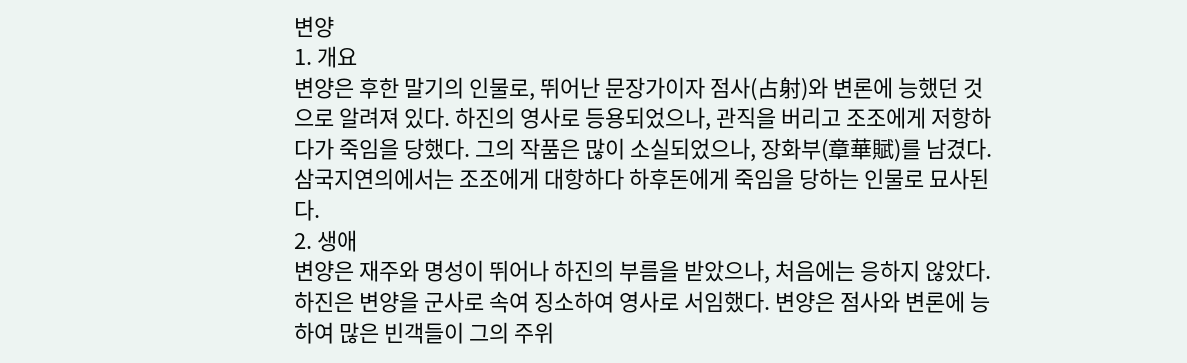변양
1. 개요
변양은 후한 말기의 인물로, 뛰어난 문장가이자 점사(占射)와 변론에 능했던 것으로 알려져 있다. 하진의 영사로 등용되었으나, 관직을 버리고 조조에게 저항하다가 죽임을 당했다. 그의 작품은 많이 소실되었으나, 장화부(章華賦)를 남겼다. 삼국지연의에서는 조조에게 대항하다 하후돈에게 죽임을 당하는 인물로 묘사된다.
2. 생애
변양은 재주와 명성이 뛰어나 하진의 부름을 받았으나, 처음에는 응하지 않았다. 하진은 변양을 군사로 속여 징소하여 영사로 서임했다. 변양은 점사와 변론에 능하여 많은 빈객들이 그의 주위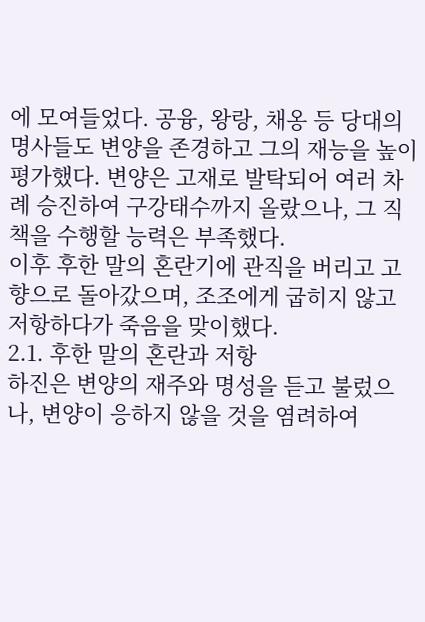에 모여들었다. 공융, 왕랑, 채옹 등 당대의 명사들도 변양을 존경하고 그의 재능을 높이 평가했다. 변양은 고재로 발탁되어 여러 차례 승진하여 구강태수까지 올랐으나, 그 직책을 수행할 능력은 부족했다.
이후 후한 말의 혼란기에 관직을 버리고 고향으로 돌아갔으며, 조조에게 굽히지 않고 저항하다가 죽음을 맞이했다.
2.1. 후한 말의 혼란과 저항
하진은 변양의 재주와 명성을 듣고 불렀으나, 변양이 응하지 않을 것을 염려하여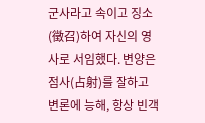군사라고 속이고 징소(徵召)하여 자신의 영사로 서임했다. 변양은 점사(占射)를 잘하고 변론에 능해, 항상 빈객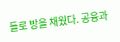들로 방을 채웠다. 공융과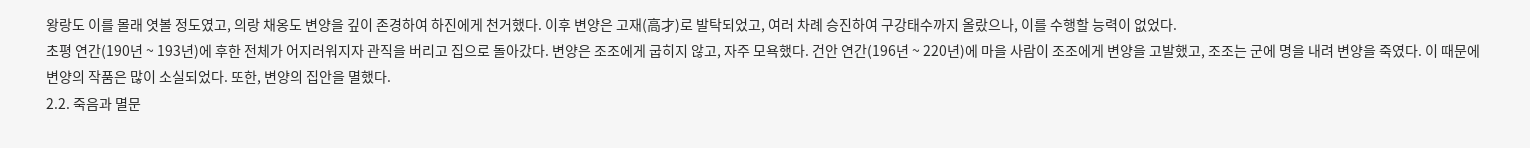왕랑도 이를 몰래 엿볼 정도였고, 의랑 채옹도 변양을 깊이 존경하여 하진에게 천거했다. 이후 변양은 고재(高才)로 발탁되었고, 여러 차례 승진하여 구강태수까지 올랐으나, 이를 수행할 능력이 없었다.
초평 연간(190년 ~ 193년)에 후한 전체가 어지러워지자 관직을 버리고 집으로 돌아갔다. 변양은 조조에게 굽히지 않고, 자주 모욕했다. 건안 연간(196년 ~ 220년)에 마을 사람이 조조에게 변양을 고발했고, 조조는 군에 명을 내려 변양을 죽였다. 이 때문에 변양의 작품은 많이 소실되었다. 또한, 변양의 집안을 멸했다.
2.2. 죽음과 멸문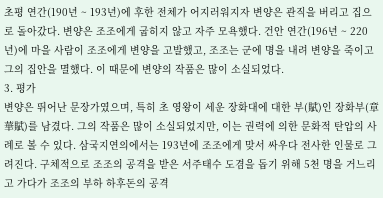초평 연간(190년 ~ 193년)에 후한 전체가 어지러워지자 변양은 관직을 버리고 집으로 돌아갔다. 변양은 조조에게 굽히지 않고 자주 모욕했다. 건안 연간(196년 ~ 220년)에 마을 사람이 조조에게 변양을 고발했고, 조조는 군에 명을 내려 변양을 죽이고 그의 집안을 멸했다. 이 때문에 변양의 작품은 많이 소실되었다.
3. 평가
변양은 뛰어난 문장가였으며, 특히 초 영왕이 세운 장화대에 대한 부(賦)인 장화부(章華賦)를 남겼다. 그의 작품은 많이 소실되었지만, 이는 권력에 의한 문화적 탄압의 사례로 볼 수 있다. 삼국지연의에서는 193년에 조조에게 맞서 싸우다 전사한 인물로 그려진다. 구체적으로 조조의 공격을 받은 서주태수 도겸을 돕기 위해 5천 명을 거느리고 가다가 조조의 부하 하후돈의 공격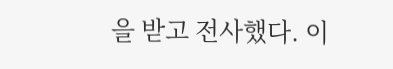을 받고 전사했다. 이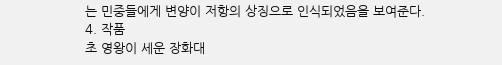는 민중들에게 변양이 저항의 상징으로 인식되었음을 보여준다.
4. 작품
초 영왕이 세운 장화대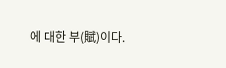에 대한 부(賦)이다.